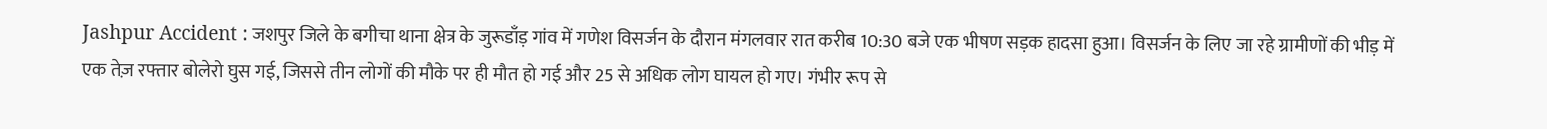Jashpur Accident : जशपुर जिले के बगीचा थाना क्षेत्र के जुरूडाँड़ गांव में गणेश विसर्जन के दौरान मंगलवार रात करीब 10:30 बजे एक भीषण सड़क हादसा हुआ। विसर्जन के लिए जा रहे ग्रामीणों की भीड़ में एक तेज़ रफ्तार बोलेरो घुस गई, जिससे तीन लोगों की मौके पर ही मौत हो गई और 25 से अधिक लोग घायल हो गए। गंभीर रूप से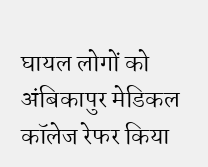घायल लोगों को अंबिकापुर मेडिकल कॉलेज रेफर किया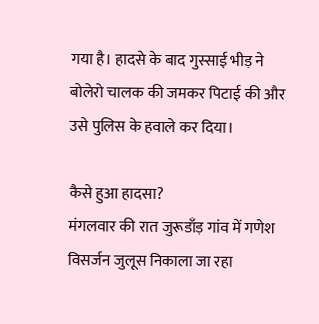गया है। हादसे के बाद गुस्साई भीड़ ने बोलेरो चालक की जमकर पिटाई की और उसे पुलिस के हवाले कर दिया।

कैसे हुआ हादसा?
मंगलवार की रात जुरूडाँड़ गांव में गणेश विसर्जन जुलूस निकाला जा रहा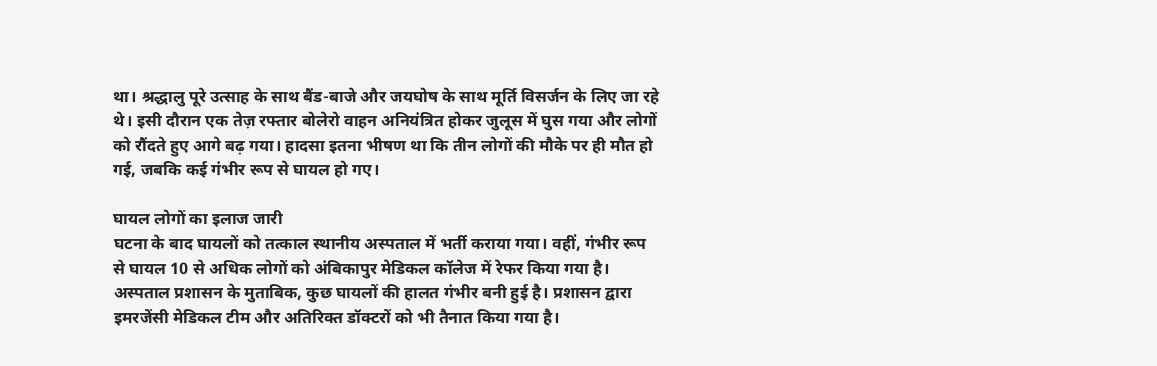था। श्रद्धालु पूरे उत्साह के साथ बैंड-बाजे और जयघोष के साथ मूर्ति विसर्जन के लिए जा रहे थे। इसी दौरान एक तेज़ रफ्तार बोलेरो वाहन अनियंत्रित होकर जुलूस में घुस गया और लोगों को रौंदते हुए आगे बढ़ गया। हादसा इतना भीषण था कि तीन लोगों की मौके पर ही मौत हो गई, जबकि कई गंभीर रूप से घायल हो गए।

घायल लोगों का इलाज जारी
घटना के बाद घायलों को तत्काल स्थानीय अस्पताल में भर्ती कराया गया। वहीं, गंभीर रूप से घायल 10 से अधिक लोगों को अंबिकापुर मेडिकल कॉलेज में रेफर किया गया है। अस्पताल प्रशासन के मुताबिक, कुछ घायलों की हालत गंभीर बनी हुई है। प्रशासन द्वारा इमरजेंसी मेडिकल टीम और अतिरिक्त डॉक्टरों को भी तैनात किया गया है।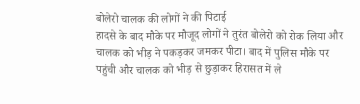बोलेरो चालक की लोगों ने की पिटाई
हादसे के बाद मौके पर मौजूद लोगों ने तुरंत बोलेरो को रोक लिया और चालक को भीड़ ने पकड़कर जमकर पीटा। बाद में पुलिस मौके पर पहुंची और चालक को भीड़ से छुड़ाकर हिरासत में ले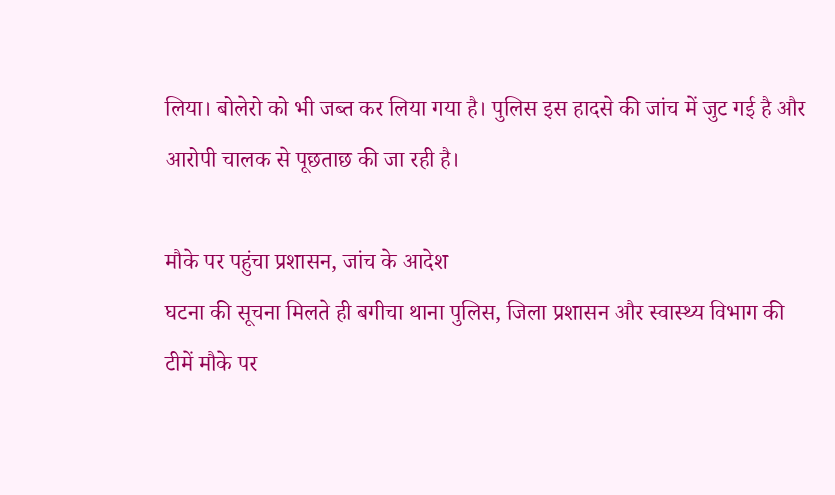लिया। बोलेरो को भी जब्त कर लिया गया है। पुलिस इस हादसे की जांच में जुट गई है और आरोपी चालक से पूछताछ की जा रही है।

मौके पर पहुंचा प्रशासन, जांच के आदेश
घटना की सूचना मिलते ही बगीचा थाना पुलिस, जिला प्रशासन और स्वास्थ्य विभाग की टीमें मौके पर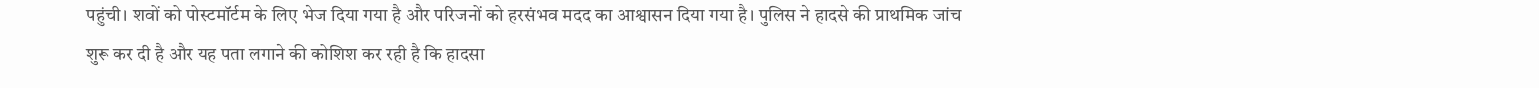पहुंची। शवों को पोस्टमॉर्टम के लिए भेज दिया गया है और परिजनों को हरसंभव मदद का आश्वासन दिया गया है। पुलिस ने हादसे की प्राथमिक जांच शुरू कर दी है और यह पता लगाने की कोशिश कर रही है कि हादसा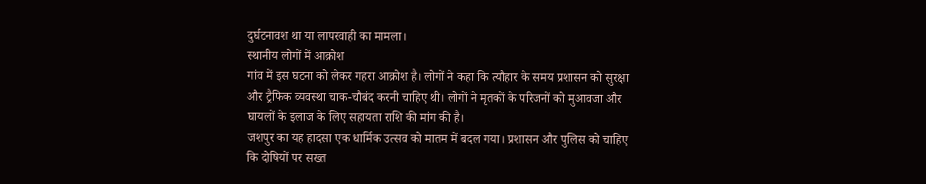दुर्घटनावश था या लापरवाही का मामला।
स्थानीय लोगों में आक्रोश
गांव में इस घटना को लेकर गहरा आक्रोश है। लोगों ने कहा कि त्यौहार के समय प्रशासन को सुरक्षा और ट्रैफिक व्यवस्था चाक-चौबंद करनी चाहिए थी। लोगों ने मृतकों के परिजनों को मुआवजा और घायलों के इलाज के लिए सहायता राशि की मांग की है।
जशपुर का यह हादसा एक धार्मिक उत्सव को मातम में बदल गया। प्रशासन और पुलिस को चाहिए कि दोषियों पर सख्त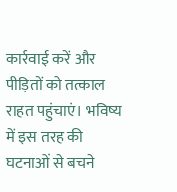कार्रवाई करें और पीड़ितों को तत्काल राहत पहुंचाएं। भविष्य में इस तरह की घटनाओं से बचने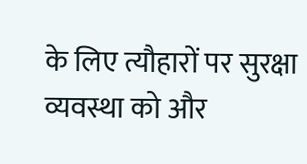के लिए त्यौहारों पर सुरक्षा व्यवस्था को और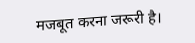मजबूत करना जरूरी है।